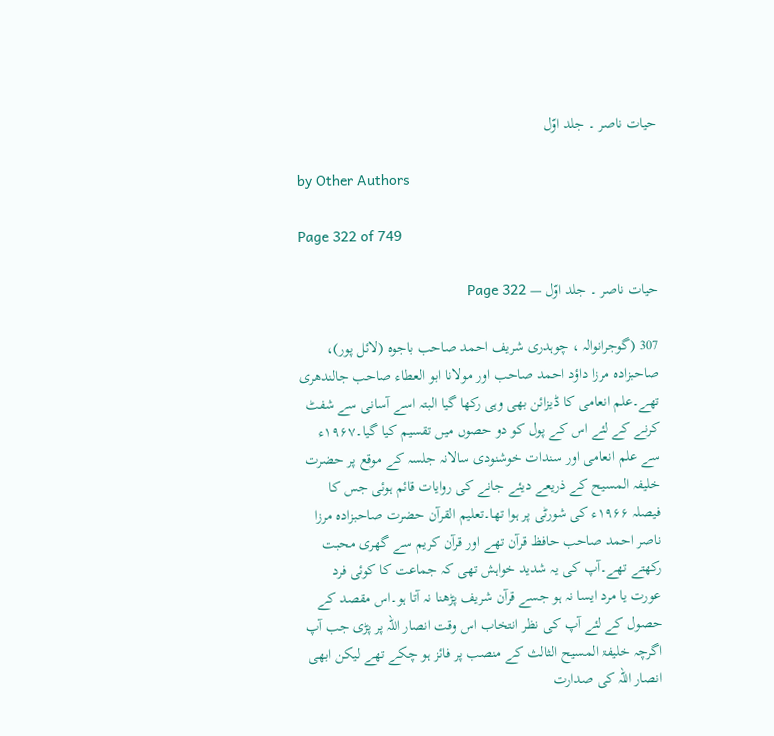حیات ناصر ۔ جلد اوّل

by Other Authors

Page 322 of 749

حیات ناصر ۔ جلد اوّل — Page 322

307 (گوجرانوالہ ، چوہدری شریف احمد صاحب باجوہ (لائل پور)، صاحبزادہ مرزا داؤد احمد صاحب اور مولانا ابو العطاء صاحب جالندھری تھے۔علم انعامی کا ڈیزائن بھی وہی رکھا گیا البتہ اسے آسانی سے شفٹ کرنے کے لئے اس کے پول کو دو حصوں میں تقسیم کیا گیا۔۱۹۶۷ء سے علم انعامی اور سندات خوشنودی سالانہ جلسہ کے موقع پر حضرت خلیفہ المسیح کے ذریعے دیئے جانے کی روایات قائم ہوئی جس کا فیصلہ ۱۹۶۶ء کی شورٹی پر ہوا تھا۔تعليم القرآن حضرت صاحبزادہ مرزا ناصر احمد صاحب حافظ قرآن تھے اور قرآن کریم سے گھری محبت رکھتے تھے۔آپ کی یہ شدید خواہش تھی کہ جماعت کا کوئی فرد عورت یا مرد ایسا نہ ہو جسے قرآن شریف پڑھنا نہ آتا ہو۔اس مقصد کے حصول کے لئے آپ کی نظر انتخاب اس وقت انصار اللہ پر پڑی جب آپ اگرچہ خلیفۃ المسیح الثالث کے منصب پر فائز ہو چکے تھے لیکن ابھی انصار اللہ کی صدارت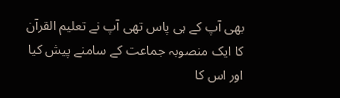بھی آپ کے ہی پاس تھی آپ نے تعلیم القرآن کا ایک منصوبہ جماعت کے سامنے پیش کیا اور اس کا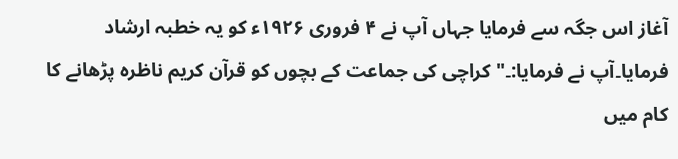آغاز اس جگہ سے فرمایا جہاں آپ نے ۴ فروری ۱۹۲۶ء کو یہ خطبہ ارشاد فرمایا۔آپ نے فرمایا:۔" کراچی کی جماعت کے بچوں کو قرآن کریم ناظرہ پڑھانے کا کام میں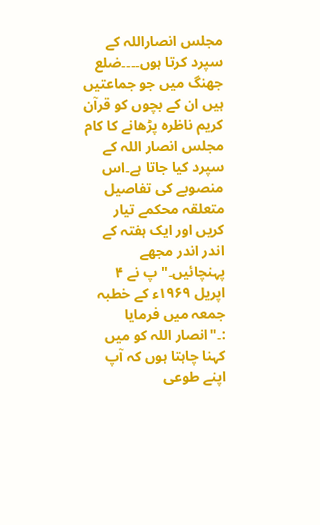مجلس انصاراللہ کے سپرد کرتا ہوں۔۔۔۔ضلع جھنگ میں جو جماعتیں ہیں ان کے بچوں کو قرآن کریم ناظرہ پڑھانے کا کام مجلس انصار اللہ کے سپرد کیا جاتا ہے۔اس منصوبے کی تفاصیل متعلقہ محکمے تیار کریں اور ایک ہفتہ کے اندر اندر مجھے پہنچائیں۔" پ نے ۴ اپریل ۱۹۶۹ء کے خطبہ جمعہ میں فرمایا :۔"انصار اللہ کو میں کہنا چاہتا ہوں کہ آپ اپنے طوعی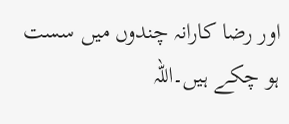اور رضا کارانہ چندوں میں سست ہو چکے ہیں۔اللہ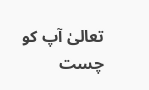تعالیٰ آپ کو چست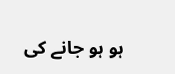ہو ہو جانے کی